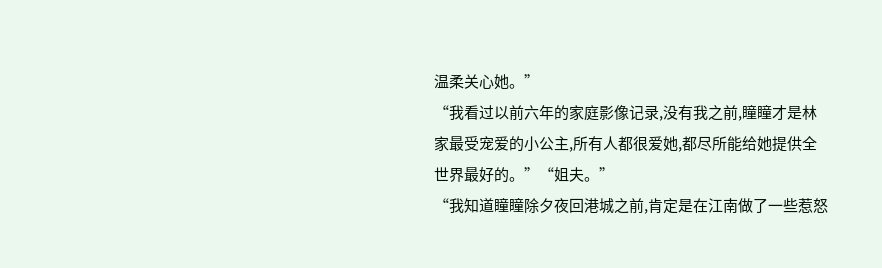温柔关心她。”
“我看过以前六年的家庭影像记录,没有我之前,瞳瞳才是林家最受宠爱的小公主,所有人都很爱她,都尽所能给她提供全世界最好的。”“姐夫。”
“我知道瞳瞳除夕夜回港城之前,肯定是在江南做了一些惹怒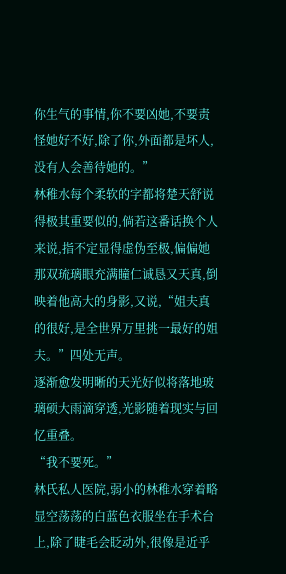你生气的事情,你不要凶她,不要责怪她好不好,除了你,外面都是坏人,没有人会善待她的。”
林稚水每个柔软的字都将楚天舒说得极其重要似的,倘若这番话换个人来说,指不定显得虚伪至极,偏偏她那双琉璃眼充满瞳仁诚恳又天真,倒映着他高大的身影,又说,“姐夫真的很好,是全世界万里挑一最好的姐夫。”四处无声。
逐渐愈发明晰的天光好似将落地玻璃硕大雨滴穿透,光影随着现实与回忆重叠。
“我不要死。”
林氏私人医院,弱小的林稚水穿着略显空荡荡的白蓝色衣服坐在手术台上,除了睫毛会眨动外,很像是近乎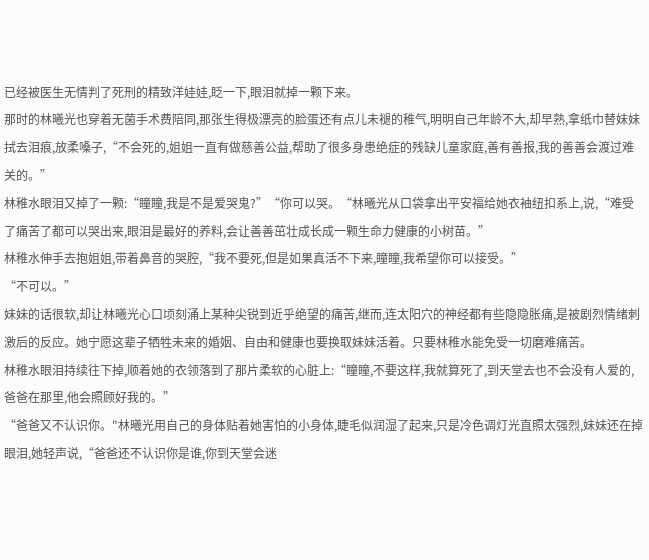已经被医生无情判了死刑的精致洋娃娃,眨一下,眼泪就掉一颗下来。
那时的林曦光也穿着无菌手术费陪同,那张生得极漂亮的脸蛋还有点儿未褪的稚气,明明自己年龄不大,却早熟,拿纸巾替妹妹拭去泪痕,放柔嗓子,“不会死的,姐姐一直有做慈善公益,帮助了很多身患绝症的残缺儿童家庭,善有善报,我的善善会渡过难关的。”
林稚水眼泪又掉了一颗:“瞳瞳,我是不是爱哭鬼?”“你可以哭。“林曦光从口袋拿出平安福给她衣袖纽扣系上,说,“难受了痛苦了都可以哭出来,眼泪是最好的养料,会让善善茁壮成长成一颗生命力健康的小树苗。”
林稚水伸手去抱姐姐,带着鼻音的哭腔,“我不要死,但是如果真活不下来,瞳瞳,我希望你可以接受。”
“不可以。”
妹妹的话很软,却让林曦光心口顷刻涌上某种尖锐到近乎绝望的痛苦,继而,连太阳穴的神经都有些隐隐胀痛,是被剧烈情绪刺激后的反应。她宁愿这辈子牺牲未来的婚姻、自由和健康也要换取妹妹活着。只要林稚水能免受一切磨难痛苦。
林稚水眼泪持续往下掉,顺着她的衣领落到了那片柔软的心脏上:“瞳瞳,不要这样,我就算死了,到天堂去也不会没有人爱的,爸爸在那里,他会照顾好我的。”
“爸爸又不认识你。"林曦光用自己的身体贴着她害怕的小身体,睫毛似润湿了起来,只是冷色调灯光直照太强烈,妹妹还在掉眼泪,她轻声说,“爸爸还不认识你是谁,你到天堂会迷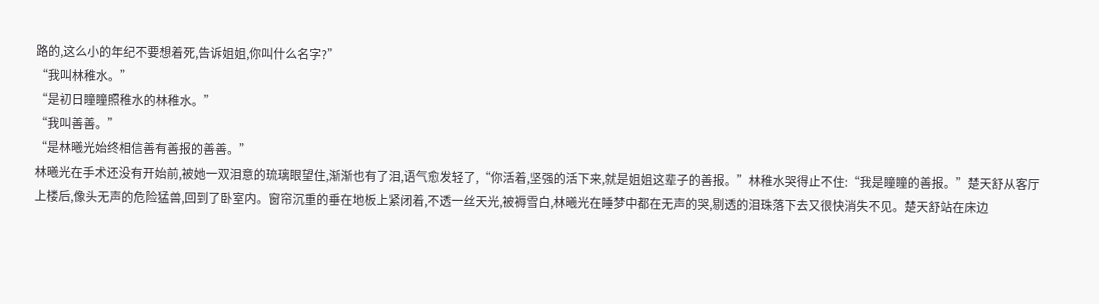路的,这么小的年纪不要想着死,告诉姐姐,你叫什么名字?”
“我叫林稚水。”
“是初日瞳瞳照稚水的林稚水。”
“我叫善善。”
“是林曦光始终相信善有善报的善善。”
林曦光在手术还没有开始前,被她一双泪意的琉璃眼望住,渐渐也有了泪,语气愈发轻了,“你活着,坚强的活下来,就是姐姐这辈子的善报。”林稚水哭得止不住:“我是瞳瞳的善报。”楚天舒从客厅上楼后,像头无声的危险猛兽,回到了卧室内。窗帘沉重的垂在地板上紧闭着,不透一丝天光,被褥雪白,林曦光在睡梦中都在无声的哭,剔透的泪珠落下去又很快消失不见。楚天舒站在床边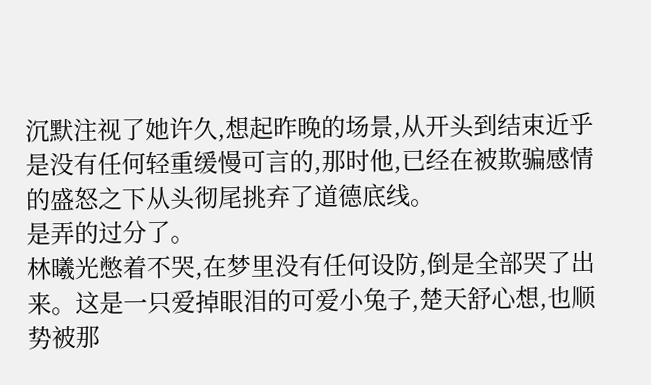沉默注视了她许久,想起昨晚的场景,从开头到结束近乎是没有任何轻重缓慢可言的,那时他,已经在被欺骗感情的盛怒之下从头彻尾挑弃了道德底线。
是弄的过分了。
林曦光憋着不哭,在梦里没有任何设防,倒是全部哭了出来。这是一只爱掉眼泪的可爱小兔子,楚天舒心想,也顺势被那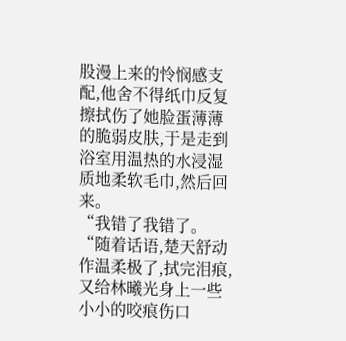股漫上来的怜悯感支配,他舍不得纸巾反复擦拭伤了她脸蛋薄薄的脆弱皮肤,于是走到浴室用温热的水浸湿质地柔软毛巾,然后回来。
“我错了我错了。“随着话语,楚天舒动作温柔极了,拭完泪痕,又给林曦光身上一些小小的咬痕伤口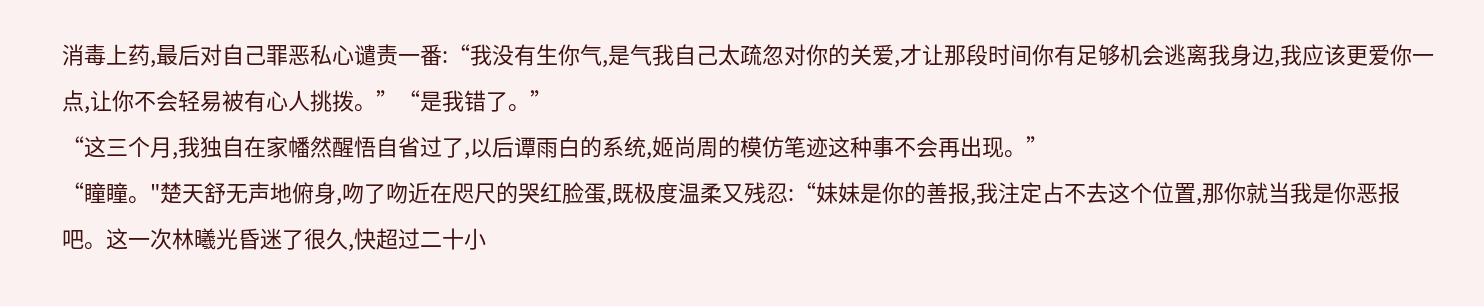消毒上药,最后对自己罪恶私心谴责一番:“我没有生你气,是气我自己太疏忽对你的关爱,才让那段时间你有足够机会逃离我身边,我应该更爱你一点,让你不会轻易被有心人挑拨。”“是我错了。”
“这三个月,我独自在家幡然醒悟自省过了,以后谭雨白的系统,姬尚周的模仿笔迹这种事不会再出现。”
“瞳瞳。"楚天舒无声地俯身,吻了吻近在咫尺的哭红脸蛋,既极度温柔又残忍:“妹妹是你的善报,我注定占不去这个位置,那你就当我是你恶报吧。这一次林曦光昏迷了很久,快超过二十小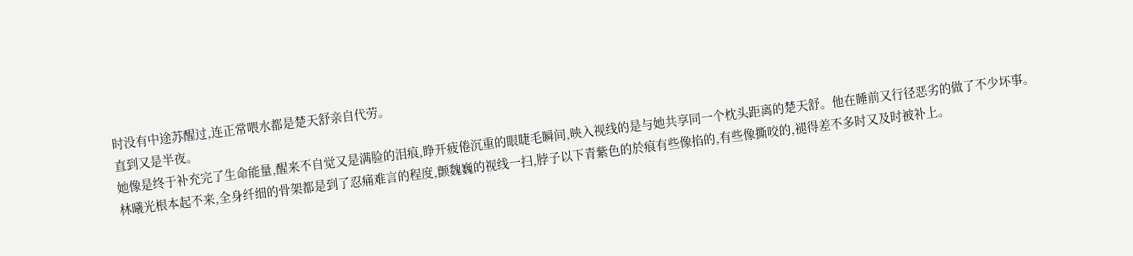时没有中途苏醒过,连正常喂水都是楚天舒亲自代劳。
直到又是半夜。
她像是终于补充完了生命能量,醒来不自觉又是满脸的泪痕,睁开疲倦沉重的眼睫毛瞬间,映入视线的是与她共享同一个枕头距离的楚天舒。他在睡前又行径恶劣的做了不少坏事。
林曦光根本起不来,全身纤细的骨架都是到了忍痛难言的程度,颤魏巍的视线一扫,脖子以下青紫色的於痕有些像掐的,有些像撕咬的,褪得差不多时又及时被补上。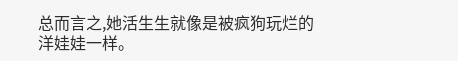总而言之,她活生生就像是被疯狗玩烂的洋娃娃一样。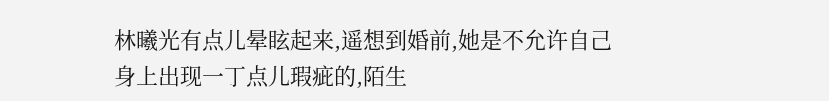林曦光有点儿晕眩起来,遥想到婚前,她是不允许自己身上出现一丁点儿瑕疵的,陌生